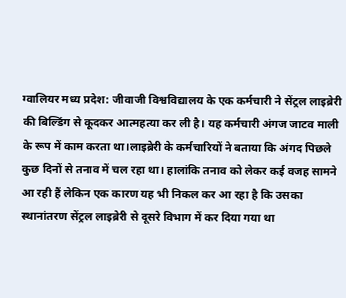ग्वालियर मध्य प्रदेश: जीवाजी विश्वविद्यालय के एक कर्मचारी ने सेंट्रल लाइब्रेरी की बिल्डिंग से कूदकर आत्महत्या कर ली है। यह कर्मचारी अंगज जाटव माली के रूप में काम करता था।लाइब्रेरी के कर्मचारियों ने बताया कि अंगद पिछले कुछ दिनों से तनाव में चल रहा था। हालांकि तनाव को लेकर कई वजह सामने आ रही हैं लेकिन एक कारण यह भी निकल कर आ रहा है कि उसका स्थानांतरण सेंट्रल लाइब्रेरी से दूसरे विभाग में कर दिया गया था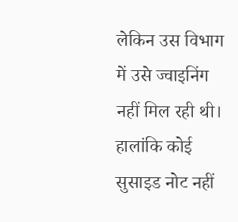लेकिन उस विभाग में उसे ज्वाइनिंग नहीं मिल रही थी। हालांकि कोई सुसाइड नोट नहीं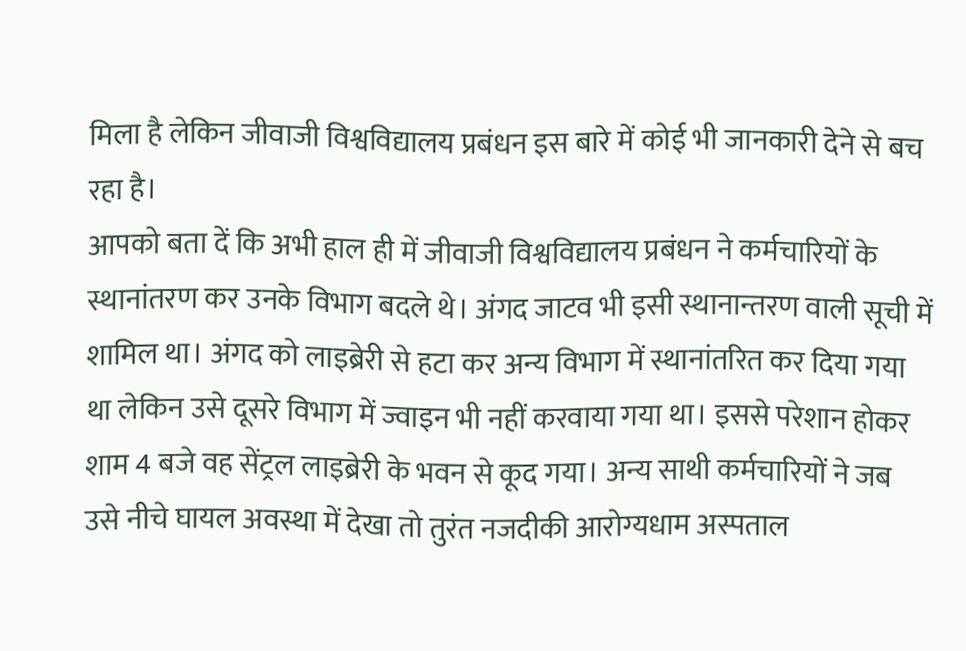मिला है लेकिन जीवाजी विश्वविद्यालय प्रबंधन इस बारे में कोई भी जानकारी देने से बच रहा है।
आपको बता दें कि अभी हाल ही में जीवाजी विश्वविद्यालय प्रबंधन ने कर्मचारियों के स्थानांतरण कर उनके विभाग बदले थे। अंगद जाटव भी इसी स्थानान्तरण वाली सूची में शामिल था। अंगद को लाइब्रेरी से हटा कर अन्य विभाग में स्थानांतरित कर दिया गया था लेकिन उसे दूसरे विभाग में ज्वाइन भी नहीं करवाया गया था। इससे परेशान होकर शाम 4 बजे वह सेंट्रल लाइब्रेरी के भवन से कूद गया। अन्य साथी कर्मचारियों ने जब उसे नीचे घायल अवस्था में देखा तो तुरंत नजदीकी आरोग्यधाम अस्पताल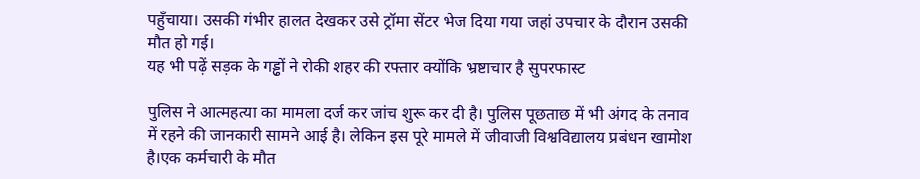पहुँचाया। उसकी गंभीर हालत देखकर उसे ट्रॉमा सेंटर भेज दिया गया जहां उपचार के दौरान उसकी मौत हो गई।
यह भी पढ़ें सड़क के गड्ढों ने रोकी शहर की रफ्तार क्योंकि भ्रष्टाचार है सुपरफास्ट

पुलिस ने आत्महत्या का मामला दर्ज कर जांच शुरू कर दी है। पुलिस पूछताछ में भी अंगद के तनाव में रहने की जानकारी सामने आई है। लेकिन इस पूरे मामले में जीवाजी विश्वविद्यालय प्रबंधन खामोश है।एक कर्मचारी के मौत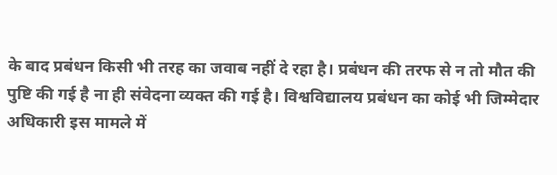के बाद प्रबंधन किसी भी तरह का जवाब नहीं दे रहा है। प्रबंधन की तरफ से न तो मौत की पुष्टि की गई है ना ही संवेदना व्यक्त की गई है। विश्वविद्यालय प्रबंधन का कोई भी जिम्मेदार अधिकारी इस मामले में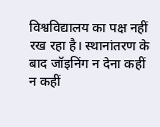विश्वविद्यालय का पक्ष नहीं रख रहा है। स्थानांतरण के बाद जॉइनिंग न देना कहीं न कहीं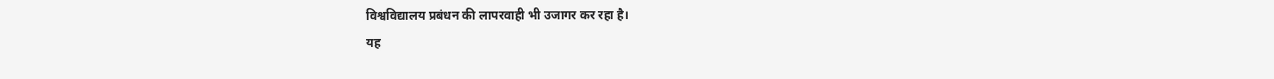विश्वविद्यालय प्रबंधन की लापरवाही भी उजागर कर रहा है।
यह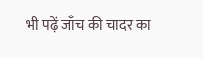भी पढ़ें जाँच की चादर का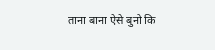ताना बाना ऐसे बुनो कि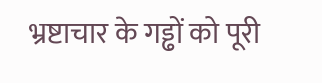भ्रष्टाचार के गड्ढों को पूरी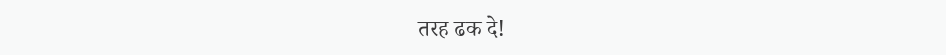तरह ढक दे!